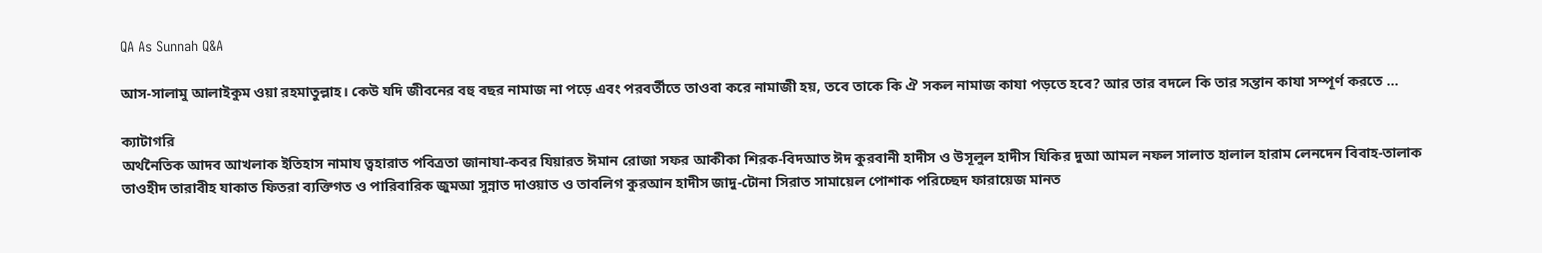QA As Sunnah Q&A

আস-সালামু আলাইকুম ওয়া রহমাতুল্লাহ। কেউ যদি জীবনের বহু বছর নামাজ না পড়ে এবং পরবর্তীতে তাওবা করে নামাজী হয়, তবে তাকে কি ঐ সকল নামাজ কাযা পড়তে হবে? আর তার বদলে কি তার সন্তান কাযা সম্পূর্ণ করতে …

ক্যাটাগরি
অর্থনৈতিক আদব আখলাক ইতিহাস নামায ত্বহারাত পবিত্রতা জানাযা-কবর যিয়ারত ঈমান রোজা সফর আকীকা শিরক-বিদআত ঈদ কুরবানী হাদীস ও উসূলুল হাদীস যিকির দুআ আমল নফল সালাত হালাল হারাম লেনদেন বিবাহ-তালাক তাওহীদ তারাবীহ যাকাত ফিতরা ব্যক্তিগত ও পারিবারিক জুমআ সুন্নাত দাওয়াত ও তাবলিগ কুরআন হাদীস জাদু-টোনা সিরাত সামায়েল পোশাক পরিচ্ছেদ ফারায়েজ মানত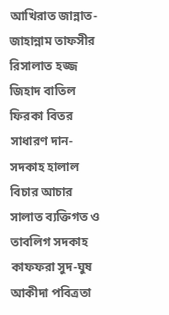আখিরাত জান্নাত-জাহান্নাম তাফসীর রিসালাত হজ্জ জিহাদ বাতিল ফিরকা বিতর সাধারণ দান-সদকাহ হালাল বিচার আচার সালাত ব্যক্তিগত ও তাবলিগ সদকাহ কাফফরা সুদ-ঘুষ আকীদা পবিত্রতা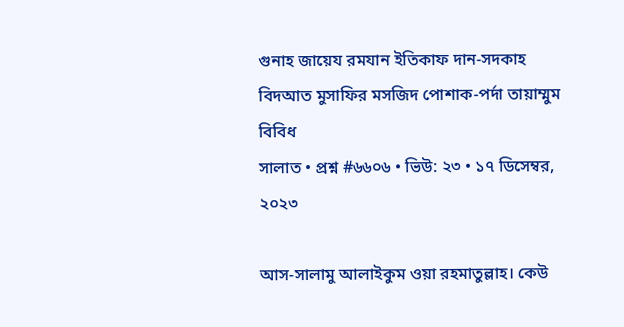গুনাহ জায়েয রমযান ইতিকাফ দান-সদকাহ বিদআত মুসাফির মসজিদ পোশাক-পর্দা তায়াম্মুম বিবিধ
সালাত • প্রশ্ন #৬৬০৬ • ভিউ: ২৩ • ১৭ ডিসেম্বর, ২০২৩

আস-সালামু আলাইকুম ওয়া রহমাতুল্লাহ। কেউ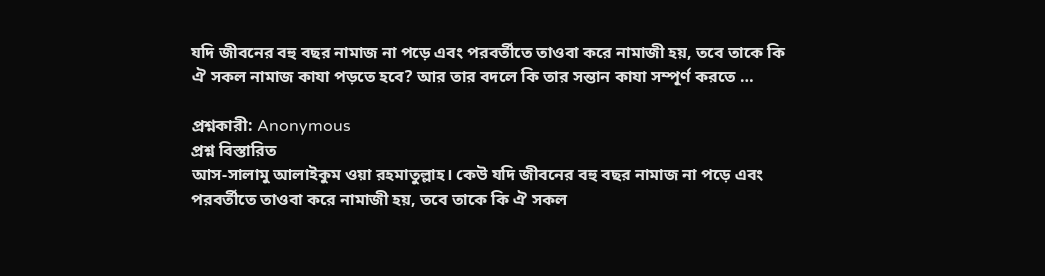যদি জীবনের বহু বছর নামাজ না পড়ে এবং পরবর্তীতে তাওবা করে নামাজী হয়, তবে তাকে কি ঐ সকল নামাজ কাযা পড়তে হবে? আর তার বদলে কি তার সন্তান কাযা সম্পূর্ণ করতে …

প্রশ্নকারী: Anonymous
প্রশ্ন বিস্তারিত
আস-সালামু আলাইকুম ওয়া রহমাতুল্লাহ। কেউ যদি জীবনের বহু বছর নামাজ না পড়ে এবং পরবর্তীতে তাওবা করে নামাজী হয়, তবে তাকে কি ঐ সকল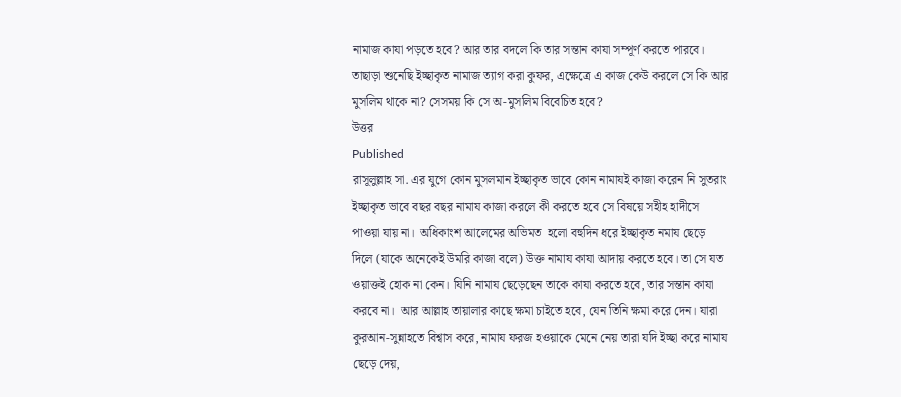নামাজ কাযা পড়তে হবে? আর তার বদলে কি তার সন্তান কাযা সম্পূর্ণ করতে পারবে। তাছাড়া শুনেছি ইচ্ছাকৃত নামাজ ত্যাগ করা কুফর, এক্ষেত্রে এ কাজ কেউ করলে সে কি আর মুসলিম থাকে না? সেসময় কি সে অ-মুসলিম বিবেচিত হবে?
উত্তর
Published
রাসূলুল্লাহ সা. এর যুগে কোন মুসলমান ইচ্ছাকৃত ভাবে কোন নামাযই কাজা করেন নি সুতরাং ইচ্ছাকৃত ভাবে বছর বছর নামায কাজা করলে কী করতে হবে সে বিষয়ে সহীহ হাদীসে পাওয়া যায় না।  অধিকাংশ আলেমের অভিমত  হলো বহুদিন ধরে ইচ্ছাকৃত নমায ছেড়ে দিলে (যাকে অনেকেই উমরি কাজা বলে) উক্ত নামায কাযা আদায় করতে হবে। তা সে যত ওয়াক্তই হোক না কেন। যিনি নামায ছেড়েছেন তাকে কাযা করতে হবে, তার সন্তান কাযা করবে না।  আর আল্লাহ তায়ালার কাছে ক্ষমা চাইতে হবে, যেন তিনি ক্ষমা করে দেন। যারা কুরআন-সুন্নাহতে বিশ্বাস করে, নামায ফরজ হওয়াকে মেনে নেয় তারা যদি ইচ্ছা করে নামায ছেড়ে দেয়,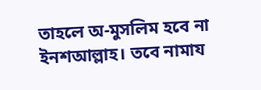তাহলে অ-মুসলিম হবে না ইনশআল্লাহ। তবে নামায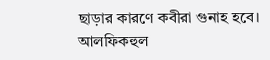ছাড়ার কারণে কবীরা গুনাহ হবে। আলফিকহুল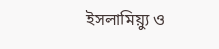ইসলামিয়্যু ও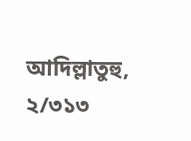আদিল্লাতুহু, ২/৩১৩